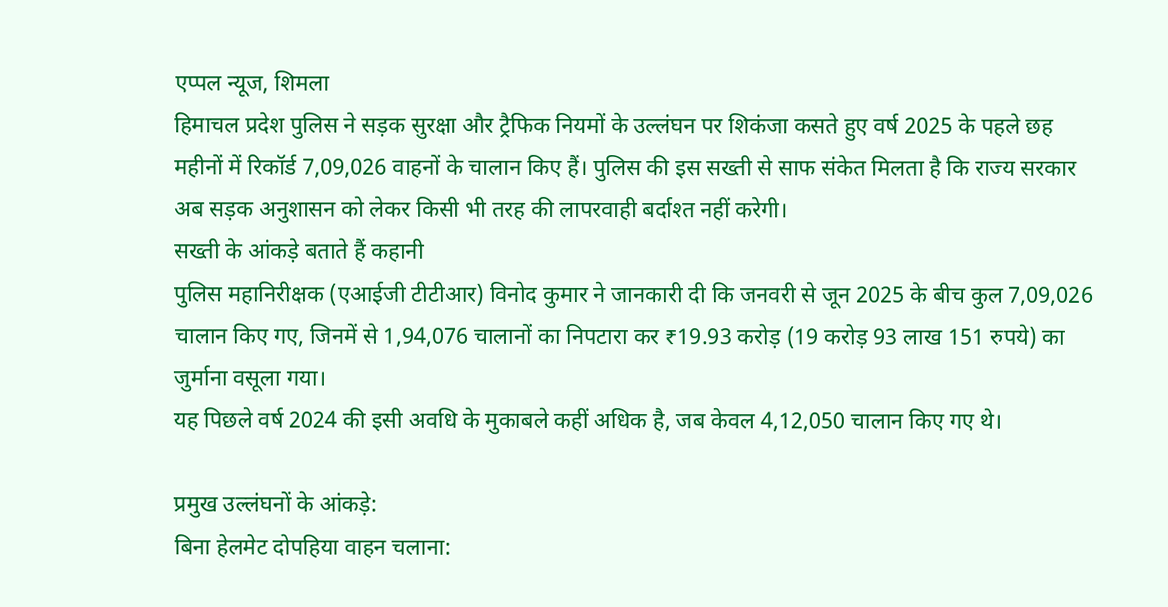एप्पल न्यूज, शिमला
हिमाचल प्रदेश पुलिस ने सड़क सुरक्षा और ट्रैफिक नियमों के उल्लंघन पर शिकंजा कसते हुए वर्ष 2025 के पहले छह महीनों में रिकॉर्ड 7,09,026 वाहनों के चालान किए हैं। पुलिस की इस सख्ती से साफ संकेत मिलता है कि राज्य सरकार अब सड़क अनुशासन को लेकर किसी भी तरह की लापरवाही बर्दाश्त नहीं करेगी।
सख्ती के आंकड़े बताते हैं कहानी
पुलिस महानिरीक्षक (एआईजी टीटीआर) विनोद कुमार ने जानकारी दी कि जनवरी से जून 2025 के बीच कुल 7,09,026 चालान किए गए, जिनमें से 1,94,076 चालानों का निपटारा कर ₹19.93 करोड़ (19 करोड़ 93 लाख 151 रुपये) का जुर्माना वसूला गया।
यह पिछले वर्ष 2024 की इसी अवधि के मुकाबले कहीं अधिक है, जब केवल 4,12,050 चालान किए गए थे।

प्रमुख उल्लंघनों के आंकड़े:
बिना हेलमेट दोपहिया वाहन चलाना: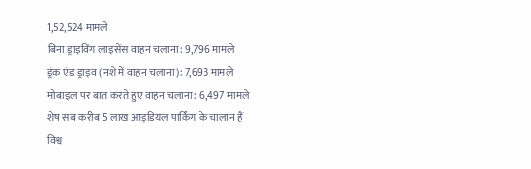1,52,524 मामले
बिना ड्राइविंग लाइसेंस वाहन चलाना: 9,796 मामले
ड्रंक एंड ड्राइव (नशे में वाहन चलाना): 7,693 मामले
मोबाइल पर बात करते हुए वाहन चलाना: 6,497 मामले
शेष सब करीब 5 लाख आइडियल पार्किंग के चालान हैं
विश्व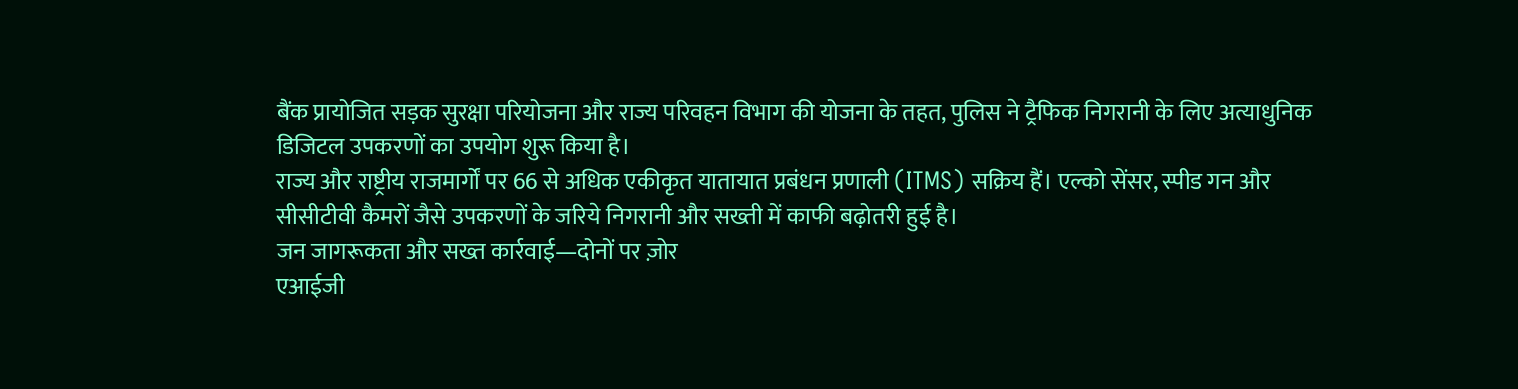बैंक प्रायोजित सड़क सुरक्षा परियोजना और राज्य परिवहन विभाग की योजना के तहत, पुलिस ने ट्रैफिक निगरानी के लिए अत्याधुनिक डिजिटल उपकरणों का उपयोग शुरू किया है।
राज्य और राष्ट्रीय राजमार्गों पर 66 से अधिक एकीकृत यातायात प्रबंधन प्रणाली (ITMS) सक्रिय हैं। एल्को सेंसर, स्पीड गन और सीसीटीवी कैमरों जैसे उपकरणों के जरिये निगरानी और सख्ती में काफी बढ़ोतरी हुई है।
जन जागरूकता और सख्त कार्रवाई—दोनों पर ज़ोर
एआईजी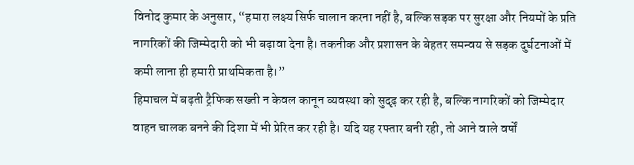विनोद कुमार के अनुसार, “हमारा लक्ष्य सिर्फ चालान करना नहीं है, बल्कि सड़क पर सुरक्षा और नियमों के प्रति नागरिकों की जिम्मेदारी को भी बढ़ावा देना है। तकनीक और प्रशासन के बेहतर समन्वय से सड़क दुर्घटनाओं में कमी लाना ही हमारी प्राथमिकता है।”
हिमाचल में बढ़ती ट्रैफिक सख्ती न केवल कानून व्यवस्था को सुदृढ़ कर रही है, बल्कि नागरिकों को जिम्मेदार वाहन चालक बनने की दिशा में भी प्रेरित कर रही है। यदि यह रफ्तार बनी रही, तो आने वाले वर्षों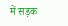में सड़क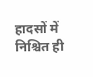हादसों में निश्चित ही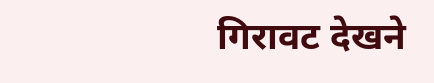गिरावट देखने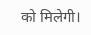को मिलेगी।